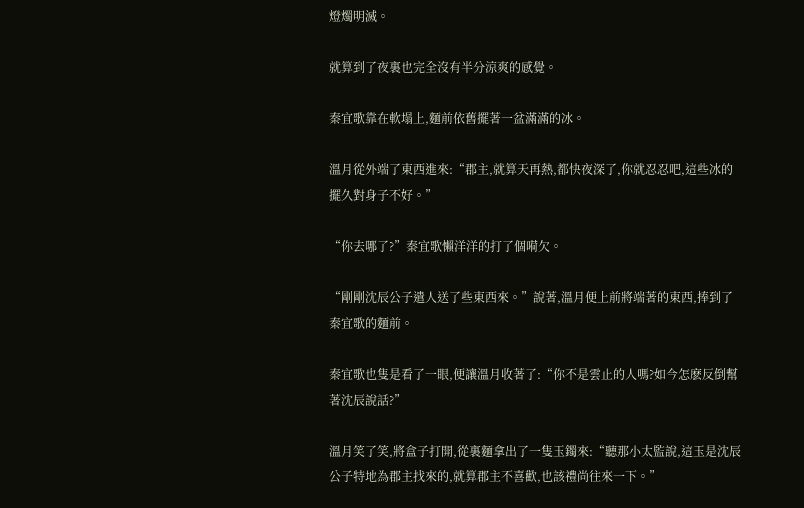燈燭明滅。

就算到了夜裏也完全沒有半分涼爽的感覺。

秦宜歌靠在軟塌上,麵前依舊擺著一盆滿滿的冰。

溫月從外端了東西進來:“郡主,就算天再熱,都快夜深了,你就忍忍吧,這些冰的擺久對身子不好。”

“你去哪了?”秦宜歌懶洋洋的打了個嗬欠。

“剛剛沈辰公子遣人送了些東西來。”說著,溫月便上前將端著的東西,捧到了秦宜歌的麵前。

秦宜歌也隻是看了一眼,便讓溫月收著了:“你不是雲止的人嗎?如今怎麽反倒幫著沈辰說話?”

溫月笑了笑,將盒子打開,從裏麵拿出了一隻玉鐲來:“聽那小太監說,這玉是沈辰公子特地為郡主找來的,就算郡主不喜歡,也該禮尚往來一下。”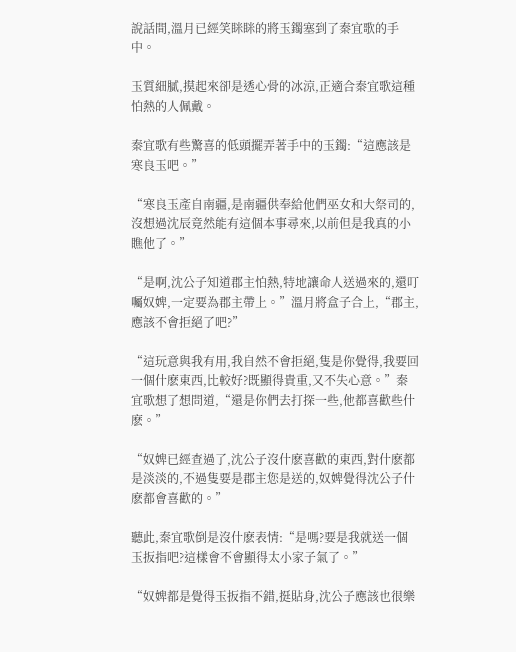說話間,溫月已經笑眯眯的將玉鐲塞到了秦宜歌的手中。

玉質細膩,摸起來卻是透心骨的冰涼,正適合秦宜歌這種怕熱的人佩戴。

秦宜歌有些驚喜的低頭擺弄著手中的玉鐲:“這應該是寒良玉吧。”

“寒良玉產自南疆,是南疆供奉給他們巫女和大祭司的,沒想過沈辰竟然能有這個本事尋來,以前但是我真的小瞧他了。”

“是啊,沈公子知道郡主怕熱,特地讓命人送過來的,還叮囑奴婢,一定要為郡主帶上。”溫月將盒子合上,“郡主,應該不會拒絕了吧?”

“這玩意與我有用,我自然不會拒絕,隻是你覺得,我要回一個什麽東西,比較好?既顯得貴重,又不失心意。”秦宜歌想了想問道,“還是你們去打探一些,他都喜歡些什麽。”

“奴婢已經查過了,沈公子沒什麽喜歡的東西,對什麽都是淡淡的,不過隻要是郡主您是送的,奴婢覺得沈公子什麽都會喜歡的。”

聽此,秦宜歌倒是沒什麽表情:“是嗎?要是我就送一個玉扳指吧?這樣會不會顯得太小家子氣了。”

“奴婢都是覺得玉扳指不錯,挺貼身,沈公子應該也很樂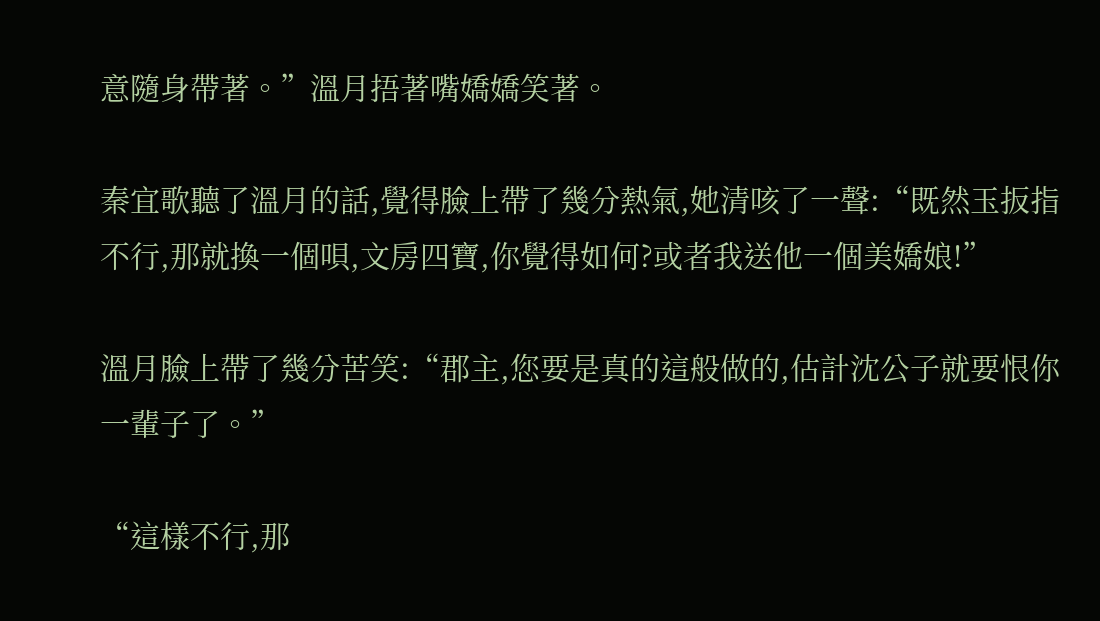意隨身帶著。”溫月捂著嘴嬌嬌笑著。

秦宜歌聽了溫月的話,覺得臉上帶了幾分熱氣,她清咳了一聲:“既然玉扳指不行,那就換一個唄,文房四寶,你覺得如何?或者我送他一個美嬌娘!”

溫月臉上帶了幾分苦笑:“郡主,您要是真的這般做的,估計沈公子就要恨你一輩子了。”

“這樣不行,那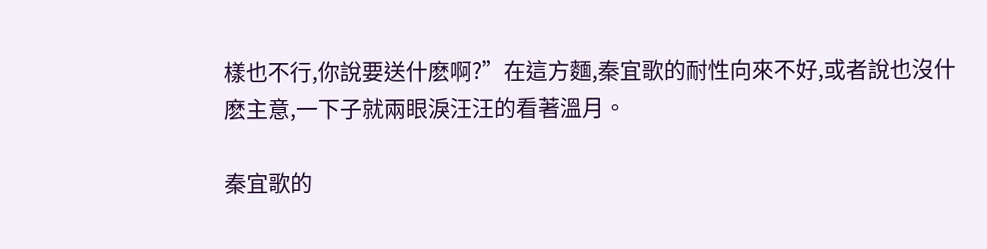樣也不行,你說要送什麽啊?”在這方麵,秦宜歌的耐性向來不好,或者說也沒什麽主意,一下子就兩眼淚汪汪的看著溫月。

秦宜歌的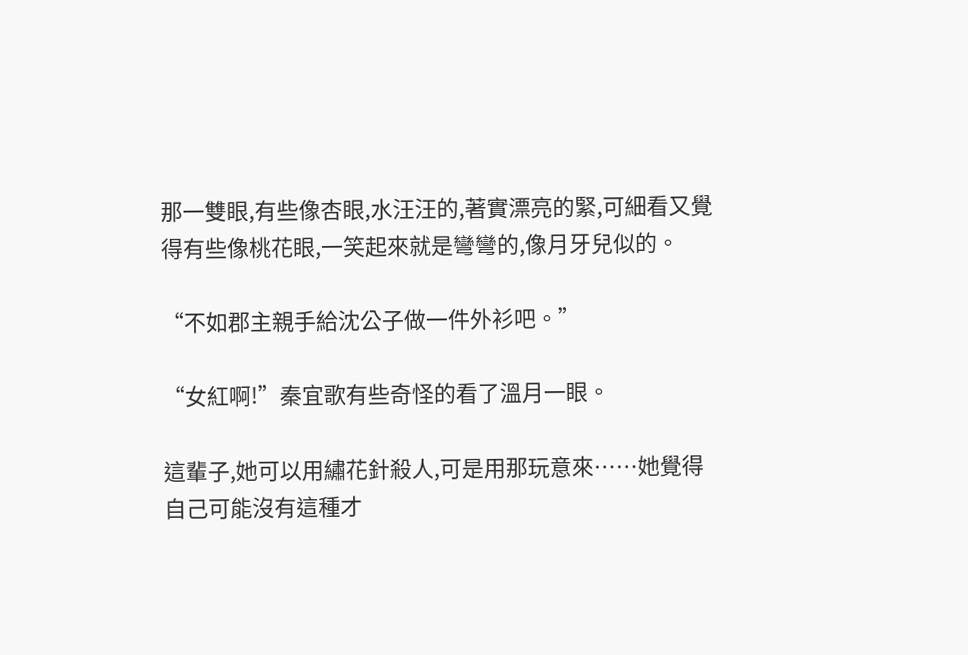那一雙眼,有些像杏眼,水汪汪的,著實漂亮的緊,可細看又覺得有些像桃花眼,一笑起來就是彎彎的,像月牙兒似的。

“不如郡主親手給沈公子做一件外衫吧。”

“女紅啊!”秦宜歌有些奇怪的看了溫月一眼。

這輩子,她可以用繡花針殺人,可是用那玩意來……她覺得自己可能沒有這種才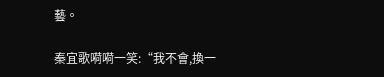藝。

秦宜歌嗬嗬一笑:“我不會,換一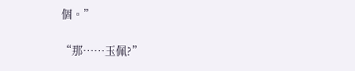個。”

“那……玉佩?”